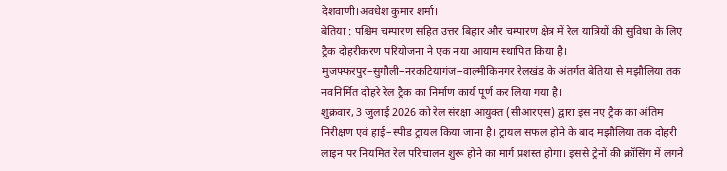देशवाणी।अवधेश कुमार शर्मा।
बेतिया : पश्चिम चम्पारण सहित उत्तर बिहार और चम्पारण क्षेत्र में रेल यात्रियों की सुविधा के लिए ट्रैक दोहरीकरण परियोजना ने एक नया आयाम स्थापित किया है। मुजफ्फरपुर–सुगौली–नरकटियागंज–वाल्मीकिनगर रेलखंड के अंतर्गत बेतिया से मझौलिया तक नवनिर्मित दोहरे रेल ट्रैक का निर्माण कार्य पूर्ण कर लिया गया है।
शुक्रवार, 3 जुलाई 2026 को रेल संरक्षा आयुक्त (सीआरएस) द्वारा इस नए ट्रैक का अंतिम निरीक्षण एवं हाई–स्पीड ट्रायल किया जाना है। ट्रायल सफल होने के बाद मझौलिया तक दोहरी लाइन पर नियमित रेल परिचालन शुरू होने का मार्ग प्रशस्त होगा। इससे ट्रेनों की क्रॉसिंग में लगने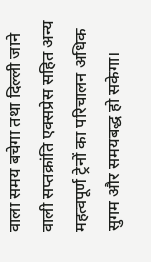वाला समय बचेगा तथा दिल्ली जाने वाली सप्तक्रांति एक्सप्रेस सहित अन्य महत्वपूर्ण ट्रेनों का परिचालन अधिक सुगम और समयबद्ध हो सकेगा।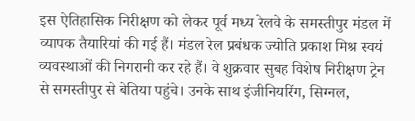इस ऐतिहासिक निरीक्षण को लेकर पूर्व मध्य रेलवे के समस्तीपुर मंडल में व्यापक तैयारियां की गई हैं। मंडल रेल प्रबंधक ज्योति प्रकाश मिश्र स्वयं व्यवस्थाओं की निगरानी कर रहे हैं। वे शुक्रवार सुबह विशेष निरीक्षण ट्रेन से समस्तीपुर से बेतिया पहुंचे। उनके साथ इंजीनियरिंग, सिग्नल,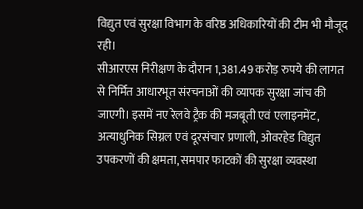विद्युत एवं सुरक्षा विभाग के वरिष्ठ अधिकारियों की टीम भी मौजूद रही।
सीआरएस निरीक्षण के दौरान 1,381.49 करोड़ रुपये की लागत से निर्मित आधारभूत संरचनाओं की व्यापक सुरक्षा जांच की जाएगी। इसमें नए रेलवे ट्रैक की मजबूती एवं एलाइनमेंट, अत्याधुनिक सिग्नल एवं दूरसंचार प्रणाली, ओवरहेड विद्युत उपकरणों की क्षमता, समपार फाटकों की सुरक्षा व्यवस्था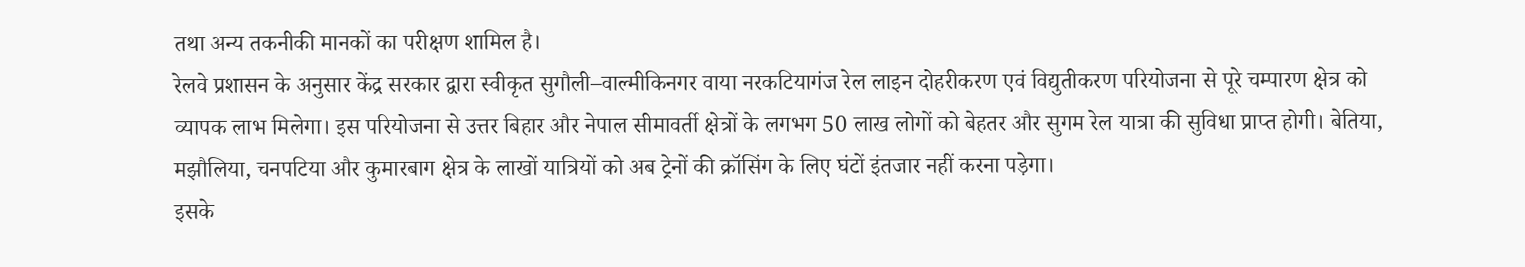तथा अन्य तकनीकी मानकों का परीक्षण शामिल है।
रेलवे प्रशासन के अनुसार केंद्र सरकार द्वारा स्वीकृत सुगौली–वाल्मीकिनगर वाया नरकटियागंज रेल लाइन दोहरीकरण एवं विद्युतीकरण परियोजना से पूरे चम्पारण क्षेत्र को व्यापक लाभ मिलेगा। इस परियोजना से उत्तर बिहार और नेपाल सीमावर्ती क्षेत्रों के लगभग 50 लाख लोगों को बेहतर और सुगम रेल यात्रा की सुविधा प्राप्त होगी। बेतिया, मझौलिया, चनपटिया और कुमारबाग क्षेत्र के लाखों यात्रियों को अब ट्रेनों की क्रॉसिंग के लिए घंटों इंतजार नहीं करना पड़ेगा।
इसके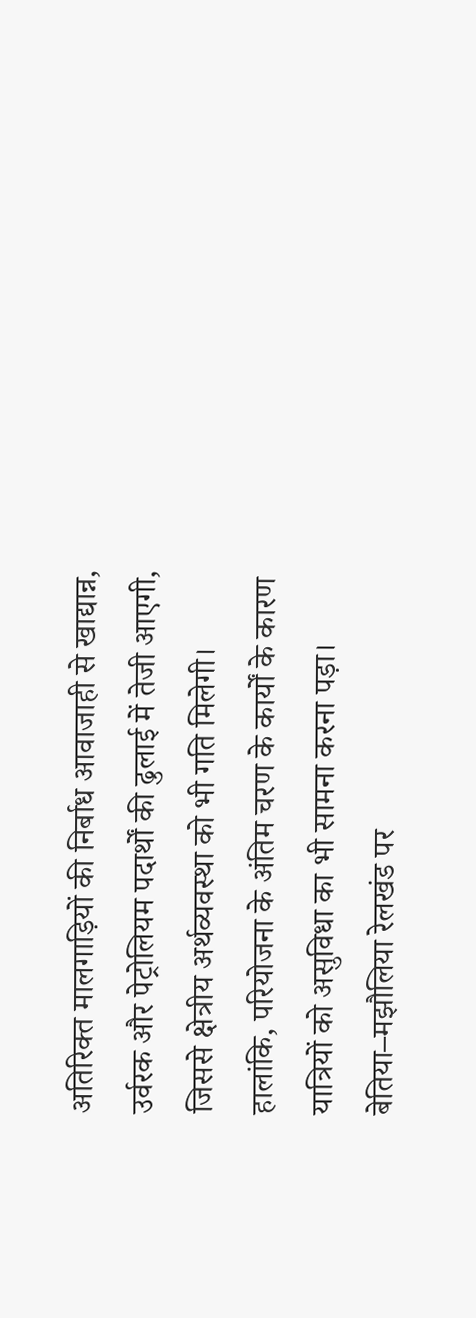अतिरिक्त मालगाड़ियों की निर्बाध आवाजाही से खाद्यान्न, उर्वरक और पेट्रोलियम पदार्थों की ढुलाई में तेजी आएगी, जिससे क्षेत्रीय अर्थव्यवस्था को भी गति मिलेगी।
हालांकि, परियोजना के अंतिम चरण के कार्यों के कारण यात्रियों को असुविधा का भी सामना करना पड़ा। बेतिया–मझौलिया रेलखंड पर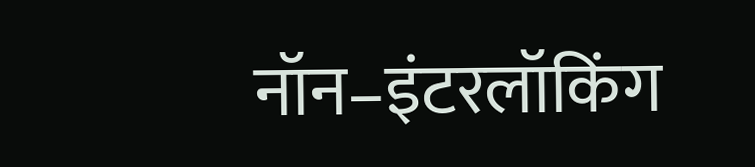नॉन–इंटरलॉकिंग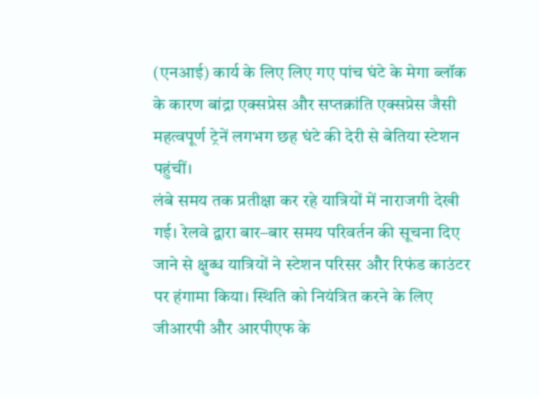(एनआई) कार्य के लिए लिए गए पांच घंटे के मेगा ब्लॉक के कारण बांद्रा एक्सप्रेस और सप्तक्रांति एक्सप्रेस जैसी महत्वपूर्ण ट्रेनें लगभग छह घंटे की देरी से बेतिया स्टेशन पहुंचीं।
लंबे समय तक प्रतीक्षा कर रहे यात्रियों में नाराजगी देखी गई। रेलवे द्वारा बार–बार समय परिवर्तन की सूचना दिए जाने से क्षुब्ध यात्रियों ने स्टेशन परिसर और रिफंड काउंटर पर हंगामा किया। स्थिति को नियंत्रित करने के लिए जीआरपी और आरपीएफ के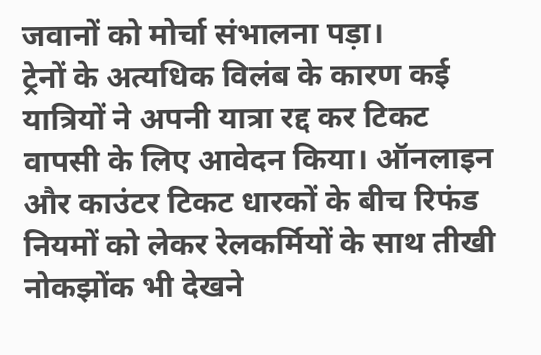जवानों को मोर्चा संभालना पड़ा।
ट्रेनों के अत्यधिक विलंब के कारण कई यात्रियों ने अपनी यात्रा रद्द कर टिकट वापसी के लिए आवेदन किया। ऑनलाइन और काउंटर टिकट धारकों के बीच रिफंड नियमों को लेकर रेलकर्मियों के साथ तीखी नोकझोंक भी देखने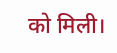को मिली।